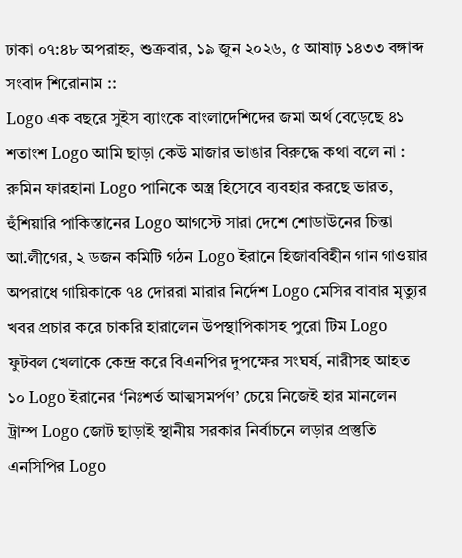ঢাকা ০৭:৪৮ অপরাহ্ন, শুক্রবার, ১৯ জুন ২০২৬, ৫ আষাঢ় ১৪৩৩ বঙ্গাব্দ
সংবাদ শিরোনাম ::
Logo এক বছরে সুইস ব্যাংকে বাংলাদেশিদের জমা অর্থ বেড়েছে ৪১ শতাংশ Logo আমি ছাড়া কেউ মাজার ভাঙার বিরুদ্ধে কথা বলে না : রুমিন ফারহানা Logo পানিকে অস্ত্র হিসেবে ব্যবহার করছে ভারত, হুঁশিয়ারি পাকিস্তানের Logo আগস্টে সারা দেশে শোডাউনের চিন্তা আ.লীগের, ২ ডজন কমিটি গঠন Logo ইরানে হিজাববিহীন গান গাওয়ার অপরাধে গায়িকাকে ৭৪ দোররা মারার নির্দেশ Logo মেসির বাবার মৃত্যুর খবর প্রচার করে চাকরি হারালেন উপস্থাপিকাসহ পুরো টিম Logo ফুটবল খেলাকে কেন্দ্র করে বিএনপির দুপক্ষের সংঘর্ষ, নারীসহ আহত ১০ Logo ইরানের ‘নিঃশর্ত আত্মসমর্পণ’ চেয়ে নিজেই হার মানলেন ট্রাম্প Logo জোট ছাড়াই স্থানীয় সরকার নির্বাচনে লড়ার প্রস্তুতি এনসিপির Logo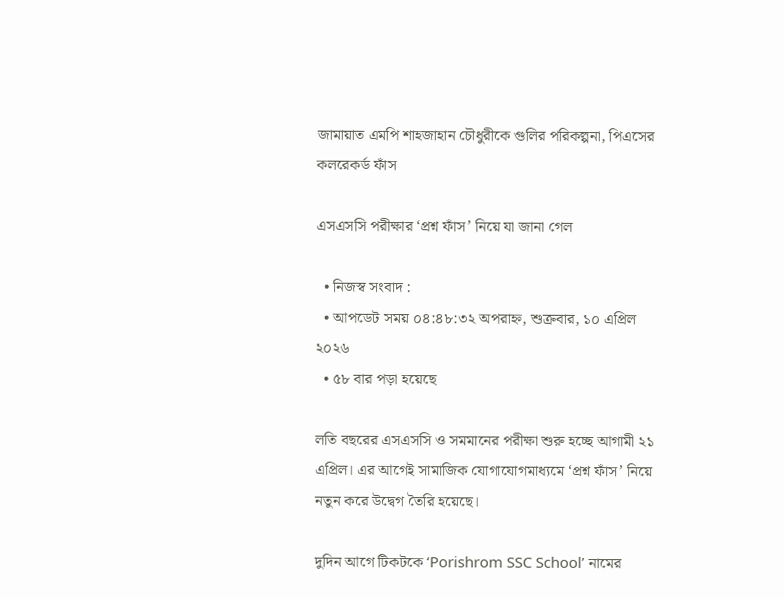জামায়াত এমপি শাহজাহান চৌধুরীকে গুলির পরিকল্পনা, পিএসের কলরেকর্ড ফাঁস

এসএসসি পরীক্ষার ‘প্রশ্ন ফাঁস’ নিয়ে যা জানা গেল

  • নিজস্ব সংবাদ :
  • আপডেট সময় ০৪:৪৮:৩২ অপরাহ্ন, শুক্রবার, ১০ এপ্রিল ২০২৬
  • ৫৮ বার পড়া হয়েছে

লতি বছরের এসএসসি ও সমমানের পরীক্ষা শুরু হচ্ছে আগামী ২১ এপ্রিল। এর আগেই সামাজিক যোগাযোগমাধ্যমে ‘প্রশ্ন ফাঁস’ নিয়ে নতুন করে উদ্বেগ তৈরি হয়েছে।

দুদিন আগে টিকটকে ‘Porishrom SSC School’ নামের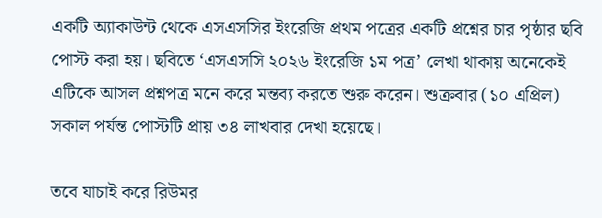একটি অ্যাকাউন্ট থেকে এসএসসির ইংরেজি প্রথম পত্রের একটি প্রশ্নের চার পৃষ্ঠার ছবি পোস্ট করা হয়। ছবিতে ‘এসএসসি ২০২৬ ইংরেজি ১ম পত্র’ লেখা থাকায় অনেকেই এটিকে আসল প্রশ্নপত্র মনে করে মন্তব্য করতে শুরু করেন। শুক্রবার (১০ এপ্রিল) সকাল পর্যন্ত পোস্টটি প্রায় ৩৪ লাখবার দেখা হয়েছে।

তবে যাচাই করে রিউমর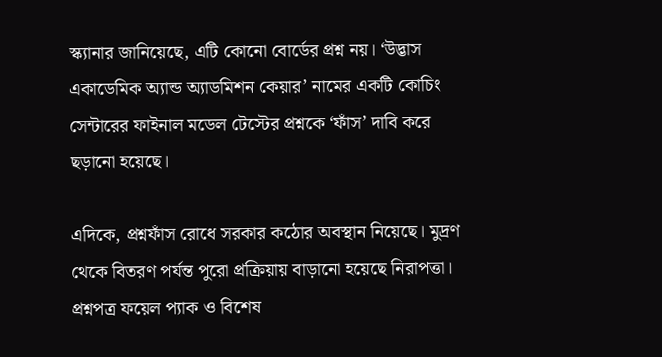স্ক্যানার জানিয়েছে, এটি কোনো বোর্ডের প্রশ্ন নয়। ‘উদ্ভাস একাডেমিক অ্যান্ড অ্যাডমিশন কেয়ার’ নামের একটি কোচিং সেন্টারের ফাইনাল মডেল টেস্টের প্রশ্নকে ‘ফাঁস’ দাবি করে ছড়ানো হয়েছে।

এদিকে, প্রশ্নফাঁস রোধে সরকার কঠোর অবস্থান নিয়েছে। মুদ্রণ থেকে বিতরণ পর্যন্ত পুরো প্রক্রিয়ায় বাড়ানো হয়েছে নিরাপত্তা। প্রশ্নপত্র ফয়েল প্যাক ও বিশেষ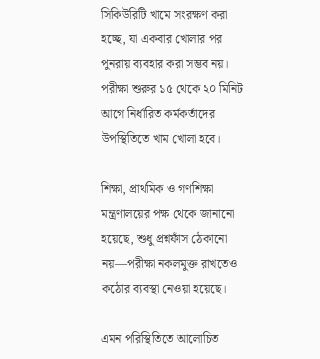সিকিউরিটি খামে সংরক্ষণ করা হচ্ছে, যা একবার খোলার পর পুনরায় ব্যবহার করা সম্ভব নয়। পরীক্ষা শুরুর ১৫ থেকে ২০ মিনিট আগে নির্ধারিত কর্মকর্তাদের উপস্থিতিতে খাম খোলা হবে।

শিক্ষা, প্রাথমিক ও গণশিক্ষা মন্ত্রণালয়ের পক্ষ থেকে জানানো হয়েছে, শুধু প্রশ্নফাঁস ঠেকানো নয়—পরীক্ষা নকলমুক্ত রাখতেও কঠোর ব্যবস্থা নেওয়া হয়েছে।

এমন পরিস্থিতিতে আলোচিত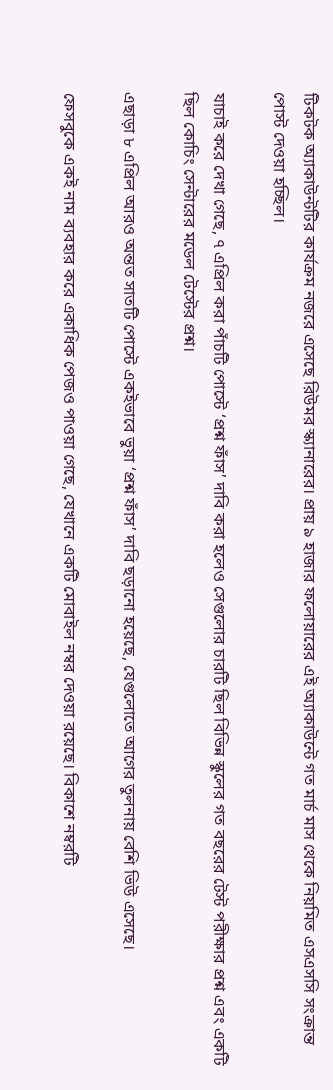টিকটক অ্যাকাউন্টটির কার্যক্রম নজরে এসেছে রিউমর স্ক্যানারের। প্রায় ৯ হাজার ফলোয়ারের এই অ্যাকাউন্টে গত মার্চ মাস থেকে নিয়মিত এসএসসি সংক্রান্ত পোস্ট দেওয়া হচ্ছিল।

যাচাই করে দেখা গেছে, ৭ এপ্রিল করা পাঁচটি পোস্টে ‘প্রশ্ন ফাঁস’ দাবি করা হলেও সেগুলোর চারটি ছিল বিভিন্ন স্কুলের গত বছরের টেস্ট পরীক্ষার প্রশ্ন এবং একটি ছিল কোচিং সেন্টারের মডেল টেস্টের প্রশ্ন।

এছাড়া ৮ এপ্রিল আরও অন্তত সাতটি পোস্টে একইভাবে ভুয়া ‘প্রশ্ন ফাঁস’ দাবি ছড়ানো হয়েছে, যেগুলোতে আগের তুলনায় বেশি ভিউ এসেছে।

ফেসবুকে একই নাম ব্যবহার করে একাধিক পেজও পাওয়া গেছে, যেখানে একটি মোবাইল নম্বর দেওয়া রয়েছে। বিকাশে নম্বরটি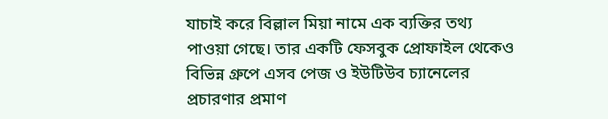যাচাই করে বিল্লাল মিয়া নামে এক ব্যক্তির তথ্য পাওয়া গেছে। তার একটি ফেসবুক প্রোফাইল থেকেও বিভিন্ন গ্রুপে এসব পেজ ও ইউটিউব চ্যানেলের প্রচারণার প্রমাণ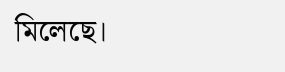মিলেছে।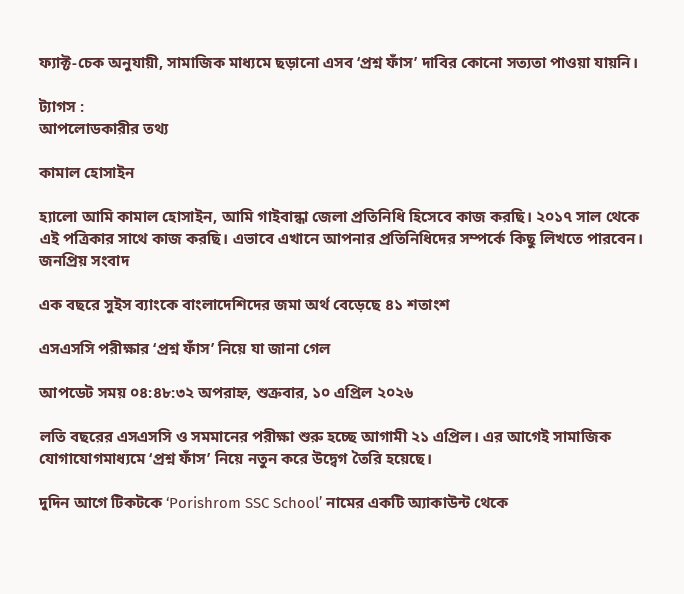ফ্যাক্ট-চেক অনুযায়ী, সামাজিক মাধ্যমে ছড়ানো এসব ‘প্রশ্ন ফাঁস’ দাবির কোনো সত্যতা পাওয়া যায়নি।

ট্যাগস :
আপলোডকারীর তথ্য

কামাল হোসাইন

হ্যালো আমি কামাল হোসাইন, আমি গাইবান্ধা জেলা প্রতিনিধি হিসেবে কাজ করছি। ২০১৭ সাল থেকে এই পত্রিকার সাথে কাজ করছি। এভাবে এখানে আপনার প্রতিনিধিদের সম্পর্কে কিছু লিখতে পারবেন।
জনপ্রিয় সংবাদ

এক বছরে সুইস ব্যাংকে বাংলাদেশিদের জমা অর্থ বেড়েছে ৪১ শতাংশ

এসএসসি পরীক্ষার ‘প্রশ্ন ফাঁস’ নিয়ে যা জানা গেল

আপডেট সময় ০৪:৪৮:৩২ অপরাহ্ন, শুক্রবার, ১০ এপ্রিল ২০২৬

লতি বছরের এসএসসি ও সমমানের পরীক্ষা শুরু হচ্ছে আগামী ২১ এপ্রিল। এর আগেই সামাজিক যোগাযোগমাধ্যমে ‘প্রশ্ন ফাঁস’ নিয়ে নতুন করে উদ্বেগ তৈরি হয়েছে।

দুদিন আগে টিকটকে ‘Porishrom SSC School’ নামের একটি অ্যাকাউন্ট থেকে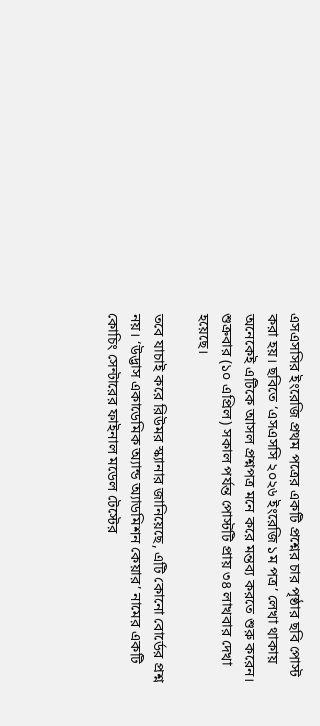এসএসসির ইংরেজি প্রথম পত্রের একটি প্রশ্নের চার পৃষ্ঠার ছবি পোস্ট করা হয়। ছবিতে ‘এসএসসি ২০২৬ ইংরেজি ১ম পত্র’ লেখা থাকায় অনেকেই এটিকে আসল প্রশ্নপত্র মনে করে মন্তব্য করতে শুরু করেন। শুক্রবার (১০ এপ্রিল) সকাল পর্যন্ত পোস্টটি প্রায় ৩৪ লাখবার দেখা হয়েছে।

তবে যাচাই করে রিউমর স্ক্যানার জানিয়েছে, এটি কোনো বোর্ডের প্রশ্ন নয়। ‘উদ্ভাস একাডেমিক অ্যান্ড অ্যাডমিশন কেয়ার’ নামের একটি কোচিং সেন্টারের ফাইনাল মডেল টেস্টের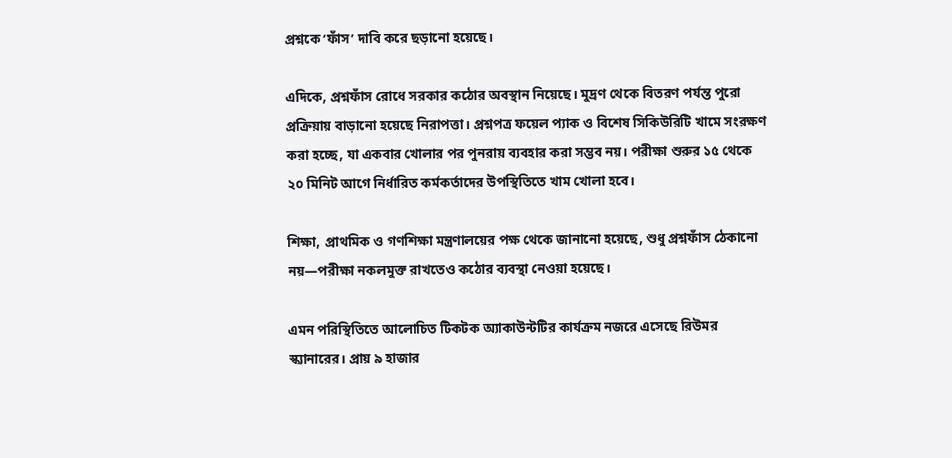প্রশ্নকে ‘ফাঁস’ দাবি করে ছড়ানো হয়েছে।

এদিকে, প্রশ্নফাঁস রোধে সরকার কঠোর অবস্থান নিয়েছে। মুদ্রণ থেকে বিতরণ পর্যন্ত পুরো প্রক্রিয়ায় বাড়ানো হয়েছে নিরাপত্তা। প্রশ্নপত্র ফয়েল প্যাক ও বিশেষ সিকিউরিটি খামে সংরক্ষণ করা হচ্ছে, যা একবার খোলার পর পুনরায় ব্যবহার করা সম্ভব নয়। পরীক্ষা শুরুর ১৫ থেকে ২০ মিনিট আগে নির্ধারিত কর্মকর্তাদের উপস্থিতিতে খাম খোলা হবে।

শিক্ষা, প্রাথমিক ও গণশিক্ষা মন্ত্রণালয়ের পক্ষ থেকে জানানো হয়েছে, শুধু প্রশ্নফাঁস ঠেকানো নয়—পরীক্ষা নকলমুক্ত রাখতেও কঠোর ব্যবস্থা নেওয়া হয়েছে।

এমন পরিস্থিতিতে আলোচিত টিকটক অ্যাকাউন্টটির কার্যক্রম নজরে এসেছে রিউমর স্ক্যানারের। প্রায় ৯ হাজার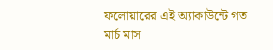ফলোয়ারের এই অ্যাকাউন্টে গত মার্চ মাস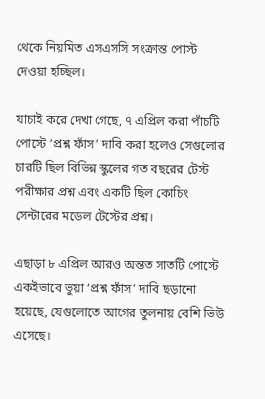থেকে নিয়মিত এসএসসি সংক্রান্ত পোস্ট দেওয়া হচ্ছিল।

যাচাই করে দেখা গেছে, ৭ এপ্রিল করা পাঁচটি পোস্টে ‘প্রশ্ন ফাঁস’ দাবি করা হলেও সেগুলোর চারটি ছিল বিভিন্ন স্কুলের গত বছরের টেস্ট পরীক্ষার প্রশ্ন এবং একটি ছিল কোচিং সেন্টারের মডেল টেস্টের প্রশ্ন।

এছাড়া ৮ এপ্রিল আরও অন্তত সাতটি পোস্টে একইভাবে ভুয়া ‘প্রশ্ন ফাঁস’ দাবি ছড়ানো হয়েছে, যেগুলোতে আগের তুলনায় বেশি ভিউ এসেছে।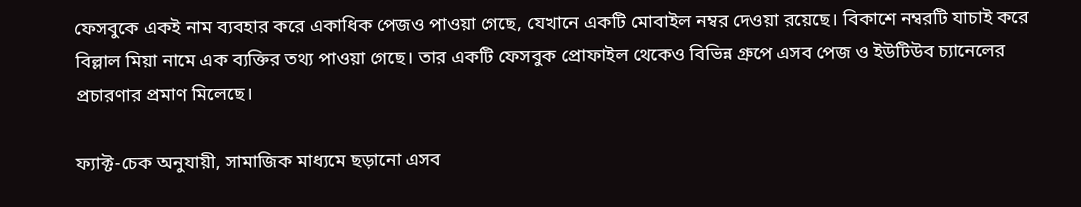ফেসবুকে একই নাম ব্যবহার করে একাধিক পেজও পাওয়া গেছে, যেখানে একটি মোবাইল নম্বর দেওয়া রয়েছে। বিকাশে নম্বরটি যাচাই করে বিল্লাল মিয়া নামে এক ব্যক্তির তথ্য পাওয়া গেছে। তার একটি ফেসবুক প্রোফাইল থেকেও বিভিন্ন গ্রুপে এসব পেজ ও ইউটিউব চ্যানেলের প্রচারণার প্রমাণ মিলেছে।

ফ্যাক্ট-চেক অনুযায়ী, সামাজিক মাধ্যমে ছড়ানো এসব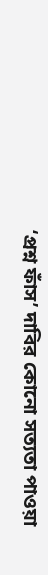‘প্রশ্ন ফাঁস’ দাবির কোনো সত্যতা পাওয়া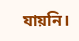যায়নি।